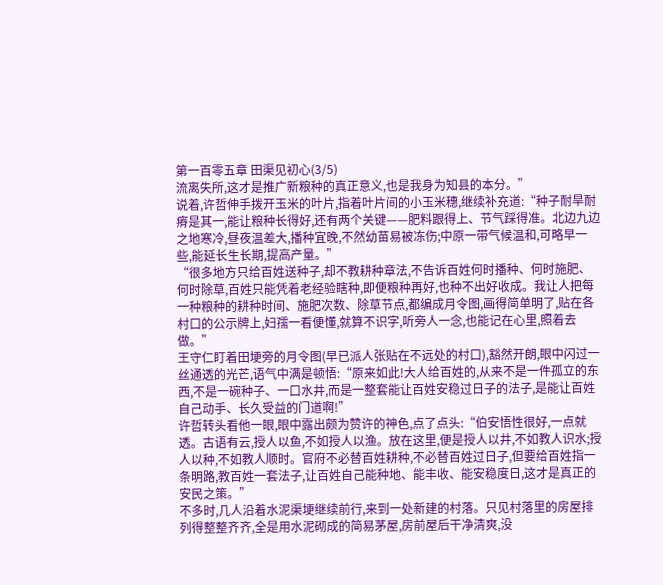第一百零五章 田渠见初心(3/5)
流离失所,这才是推广新粮种的真正意义,也是我身为知县的本分。”
说着,许哲伸手拨开玉米的叶片,指着叶片间的小玉米穗,继续补充道:“种子耐旱耐瘠是其一,能让粮种长得好,还有两个关键——肥料跟得上、节气踩得准。北边九边之地寒冷,昼夜温差大,播种宜晚,不然幼苗易被冻伤;中原一带气候温和,可略早一些,能延长生长期,提高产量。”
“很多地方只给百姓送种子,却不教耕种章法,不告诉百姓何时播种、何时施肥、何时除草,百姓只能凭着老经验瞎种,即便粮种再好,也种不出好收成。我让人把每一种粮种的耕种时间、施肥次数、除草节点,都编成月令图,画得简单明了,贴在各村口的公示牌上,妇孺一看便懂,就算不识字,听旁人一念,也能记在心里,照着去做。”
王守仁盯着田埂旁的月令图(早已派人张贴在不远处的村口),豁然开朗,眼中闪过一丝通透的光芒,语气中满是顿悟:“原来如此!大人给百姓的,从来不是一件孤立的东西,不是一碗种子、一口水井,而是一整套能让百姓安稳过日子的法子,是能让百姓自己动手、长久受益的门道啊!”
许哲转头看他一眼,眼中露出颇为赞许的神色,点了点头:“伯安悟性很好,一点就透。古语有云,授人以鱼,不如授人以渔。放在这里,便是授人以井,不如教人识水;授人以种,不如教人顺时。官府不必替百姓耕种,不必替百姓过日子,但要给百姓指一条明路,教百姓一套法子,让百姓自己能种地、能丰收、能安稳度日,这才是真正的安民之策。”
不多时,几人沿着水泥渠埂继续前行,来到一处新建的村落。只见村落里的房屋排列得整整齐齐,全是用水泥砌成的简易茅屋,房前屋后干净清爽,没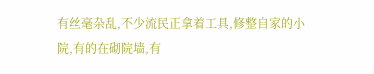有丝毫杂乱,不少流民正拿着工具,修整自家的小院,有的在砌院墙,有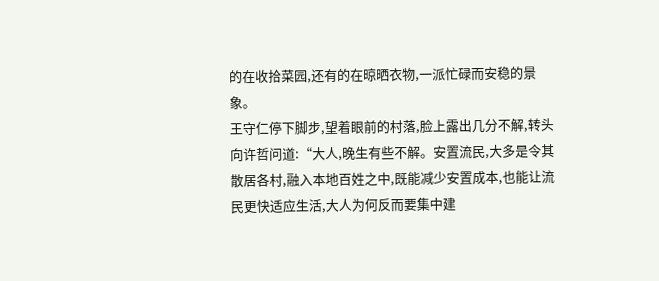的在收拾菜园,还有的在晾晒衣物,一派忙碌而安稳的景象。
王守仁停下脚步,望着眼前的村落,脸上露出几分不解,转头向许哲问道:“大人,晚生有些不解。安置流民,大多是令其散居各村,融入本地百姓之中,既能减少安置成本,也能让流民更快适应生活,大人为何反而要集中建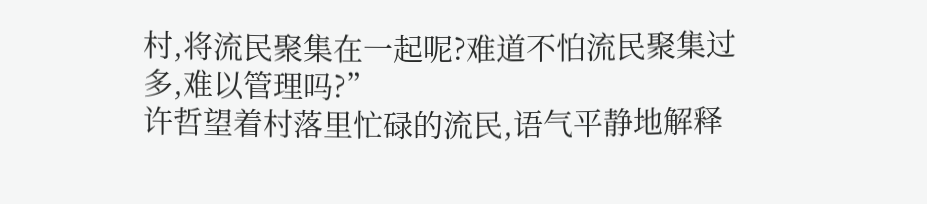村,将流民聚集在一起呢?难道不怕流民聚集过多,难以管理吗?”
许哲望着村落里忙碌的流民,语气平静地解释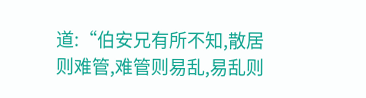道:“伯安兄有所不知,散居则难管,难管则易乱,易乱则